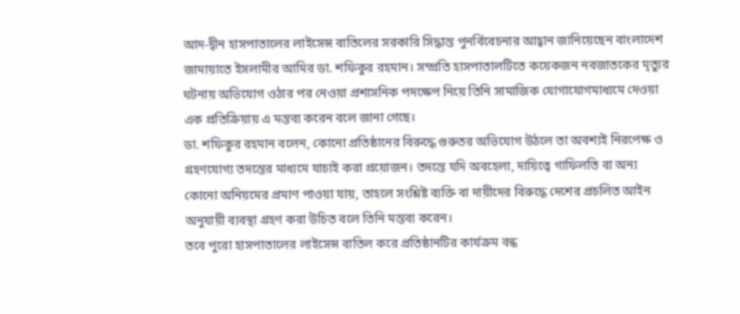আদ-দ্বীন হাসপাতালের লাইসেন্স বাতিলের সরকারি সিদ্ধান্ত পুনর্বিবেচনার আহ্বান জানিয়েছেন বাংলাদেশ জামায়াতে ইসলামীর আমির ডা. শফিকুর রহমান। সম্প্রতি হাসপাতালটিতে কয়েকজন নবজাতকের মৃত্যুর ঘটনায় অভিযোগ ওঠার পর নেওয়া প্রশাসনিক পদক্ষেপ নিয়ে তিনি সামাজিক যোগাযোগমাধ্যমে দেওয়া এক প্রতিক্রিয়ায় এ মন্তব্য করেন বলে জানা গেছে।
ডা. শফিকুর রহমান বলেন, কোনো প্রতিষ্ঠানের বিরুদ্ধে গুরুতর অভিযোগ উঠলে তা অবশ্যই নিরপেক্ষ ও গ্রহণযোগ্য তদন্তের মাধ্যমে যাচাই করা প্রয়োজন। তদন্তে যদি অবহেলা, দায়িত্বে গাফিলতি বা অন্য কোনো অনিয়মের প্রমাণ পাওয়া যায়, তাহলে সংশ্লিষ্ট ব্যক্তি বা দায়ীদের বিরুদ্ধে দেশের প্রচলিত আইন অনুযায়ী ব্যবস্থা গ্রহণ করা উচিত বলে তিনি মন্তব্য করেন।
তবে পুরো হাসপাতালের লাইসেন্স বাতিল করে প্রতিষ্ঠানটির কার্যক্রম বন্ধ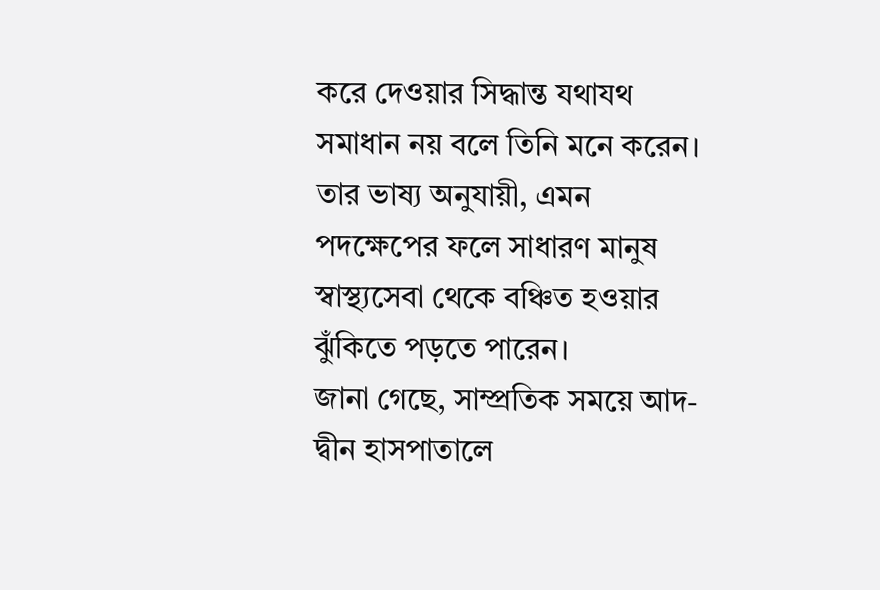করে দেওয়ার সিদ্ধান্ত যথাযথ সমাধান নয় বলে তিনি মনে করেন। তার ভাষ্য অনুযায়ী, এমন পদক্ষেপের ফলে সাধারণ মানুষ স্বাস্থ্যসেবা থেকে বঞ্চিত হওয়ার ঝুঁকিতে পড়তে পারেন।
জানা গেছে, সাম্প্রতিক সময়ে আদ-দ্বীন হাসপাতালে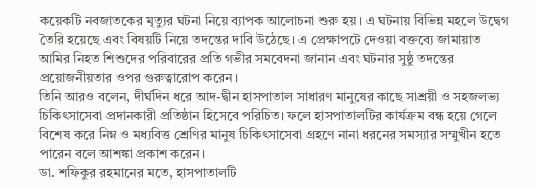কয়েকটি নবজাতকের মৃত্যুর ঘটনা নিয়ে ব্যাপক আলোচনা শুরু হয়। এ ঘটনায় বিভিন্ন মহলে উদ্বেগ তৈরি হয়েছে এবং বিষয়টি নিয়ে তদন্তের দাবি উঠেছে। এ প্রেক্ষাপটে দেওয়া বক্তব্যে জামায়াত আমির নিহত শিশুদের পরিবারের প্রতি গভীর সমবেদনা জানান এবং ঘটনার সুষ্ঠু তদন্তের প্রয়োজনীয়তার ওপর গুরুত্বারোপ করেন।
তিনি আরও বলেন, দীর্ঘদিন ধরে আদ-দ্বীন হাসপাতাল সাধারণ মানুষের কাছে সাশ্রয়ী ও সহজলভ্য চিকিৎসাসেবা প্রদানকারী প্রতিষ্ঠান হিসেবে পরিচিত। ফলে হাসপাতালটির কার্যক্রম বন্ধ হয়ে গেলে বিশেষ করে নিম্ন ও মধ্যবিত্ত শ্রেণির মানুষ চিকিৎসাসেবা গ্রহণে নানা ধরনের সমস্যার সম্মুখীন হতে পারেন বলে আশঙ্কা প্রকাশ করেন।
ডা. শফিকুর রহমানের মতে, হাসপাতালটি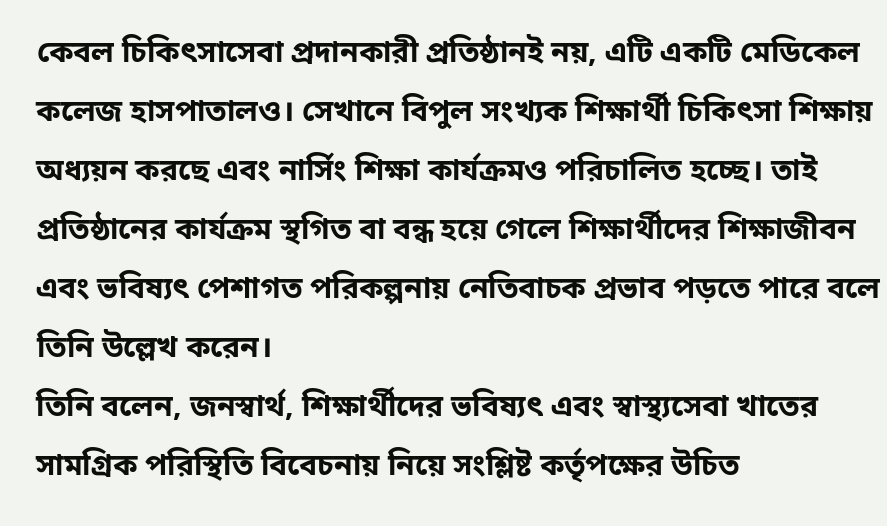কেবল চিকিৎসাসেবা প্রদানকারী প্রতিষ্ঠানই নয়, এটি একটি মেডিকেল কলেজ হাসপাতালও। সেখানে বিপুল সংখ্যক শিক্ষার্থী চিকিৎসা শিক্ষায় অধ্যয়ন করছে এবং নার্সিং শিক্ষা কার্যক্রমও পরিচালিত হচ্ছে। তাই প্রতিষ্ঠানের কার্যক্রম স্থগিত বা বন্ধ হয়ে গেলে শিক্ষার্থীদের শিক্ষাজীবন এবং ভবিষ্যৎ পেশাগত পরিকল্পনায় নেতিবাচক প্রভাব পড়তে পারে বলে তিনি উল্লেখ করেন।
তিনি বলেন, জনস্বার্থ, শিক্ষার্থীদের ভবিষ্যৎ এবং স্বাস্থ্যসেবা খাতের সামগ্রিক পরিস্থিতি বিবেচনায় নিয়ে সংশ্লিষ্ট কর্তৃপক্ষের উচিত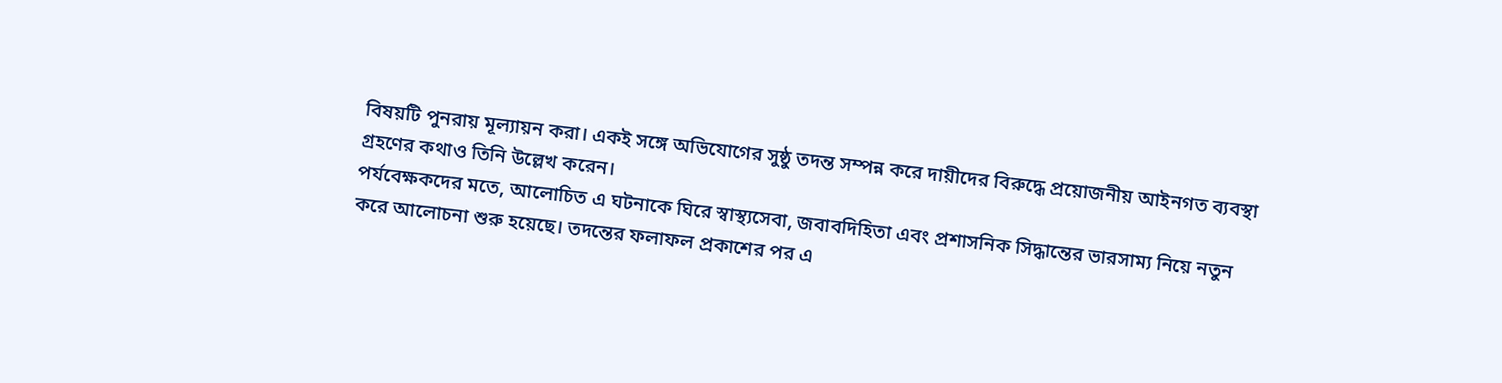বিষয়টি পুনরায় মূল্যায়ন করা। একই সঙ্গে অভিযোগের সুষ্ঠু তদন্ত সম্পন্ন করে দায়ীদের বিরুদ্ধে প্রয়োজনীয় আইনগত ব্যবস্থা গ্রহণের কথাও তিনি উল্লেখ করেন।
পর্যবেক্ষকদের মতে, আলোচিত এ ঘটনাকে ঘিরে স্বাস্থ্যসেবা, জবাবদিহিতা এবং প্রশাসনিক সিদ্ধান্তের ভারসাম্য নিয়ে নতুন করে আলোচনা শুরু হয়েছে। তদন্তের ফলাফল প্রকাশের পর এ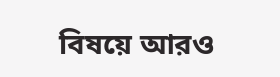বিষয়ে আরও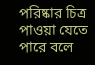পরিষ্কার চিত্র পাওয়া যেতে পারে বলে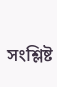সংশ্লিষ্ট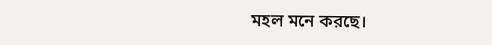মহল মনে করছে।